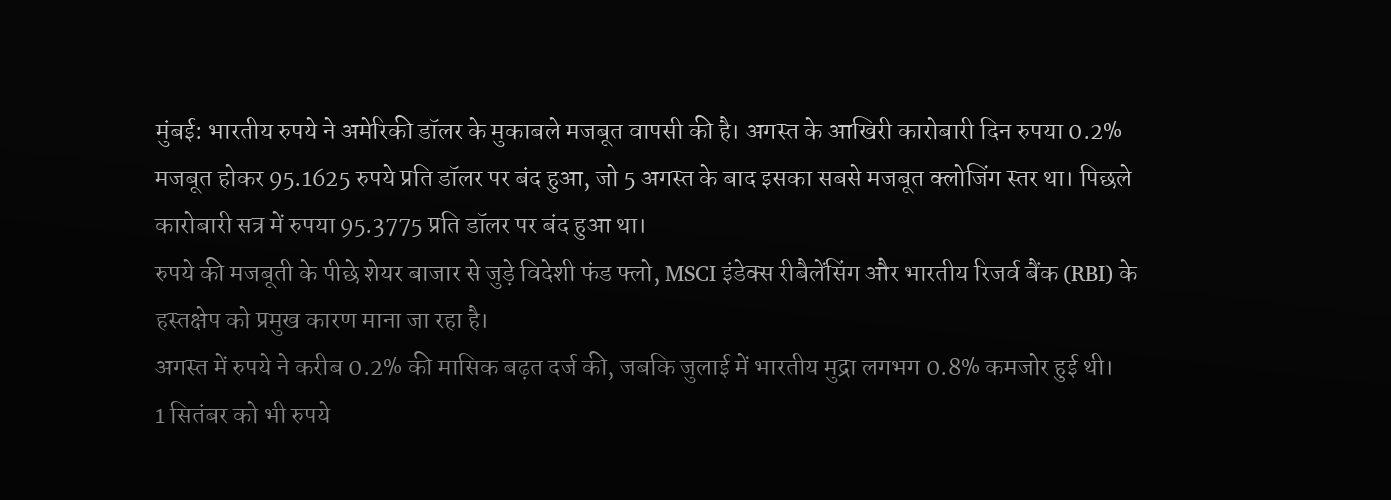मुंबई: भारतीय रुपये ने अमेरिकी डॉलर के मुकाबले मजबूत वापसी की है। अगस्त के आखिरी कारोबारी दिन रुपया 0.2% मजबूत होकर 95.1625 रुपये प्रति डॉलर पर बंद हुआ, जो 5 अगस्त के बाद इसका सबसे मजबूत क्लोजिंग स्तर था। पिछले कारोबारी सत्र में रुपया 95.3775 प्रति डॉलर पर बंद हुआ था।
रुपये की मजबूती के पीछे शेयर बाजार से जुड़े विदेशी फंड फ्लो, MSCI इंडेक्स रीबैलेंसिंग और भारतीय रिजर्व बैंक (RBI) के हस्तक्षेप को प्रमुख कारण माना जा रहा है।
अगस्त में रुपये ने करीब 0.2% की मासिक बढ़त दर्ज की, जबकि जुलाई में भारतीय मुद्रा लगभग 0.8% कमजोर हुई थी।
1 सितंबर को भी रुपये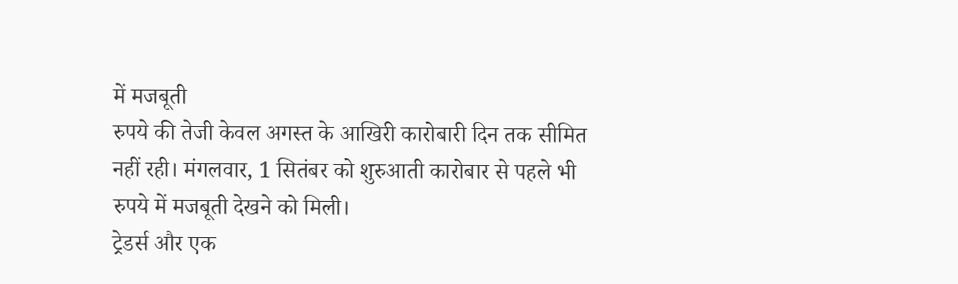में मजबूती
रुपये की तेजी केवल अगस्त के आखिरी कारोबारी दिन तक सीमित नहीं रही। मंगलवार, 1 सितंबर को शुरुआती कारोबार से पहले भी रुपये में मजबूती देखने को मिली।
ट्रेडर्स और एक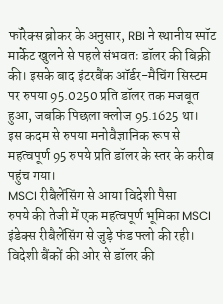फॉरेक्स ब्रोकर के अनुसार, RBI ने स्थानीय स्पॉट मार्केट खुलने से पहले संभवतः डॉलर की बिक्री की। इसके बाद इंटरबैंक ऑर्डर-मैचिंग सिस्टम पर रुपया 95.0250 प्रति डॉलर तक मजबूत हुआ, जबकि पिछला क्लोज 95.1625 था।
इस कदम से रुपया मनोवैज्ञानिक रूप से महत्वपूर्ण 95 रुपये प्रति डॉलर के स्तर के करीब पहुंच गया।
MSCI रीबैलेंसिंग से आया विदेशी पैसा
रुपये की तेजी में एक महत्वपूर्ण भूमिका MSCI इंडेक्स रीबैलेंसिंग से जुड़े फंड फ्लो की रही।
विदेशी बैंकों की ओर से डॉलर की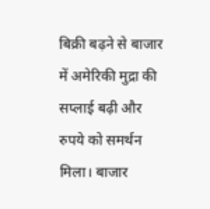बिक्री बढ़ने से बाजार में अमेरिकी मुद्रा की सप्लाई बढ़ी और रुपये को समर्थन मिला। बाजार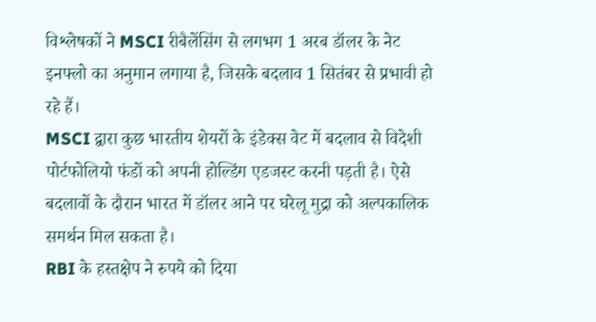विश्लेषकों ने MSCI रीबैलेंसिंग से लगभग 1 अरब डॉलर के नेट इनफ्लो का अनुमान लगाया है, जिसके बदलाव 1 सितंबर से प्रभावी हो रहे हैं।
MSCI द्वारा कुछ भारतीय शेयरों के इंडेक्स वेट में बदलाव से विदेशी पोर्टफोलियो फंडों को अपनी होल्डिंग एडजस्ट करनी पड़ती है। ऐसे बदलावों के दौरान भारत में डॉलर आने पर घरेलू मुद्रा को अल्पकालिक समर्थन मिल सकता है।
RBI के हस्तक्षेप ने रुपये को दिया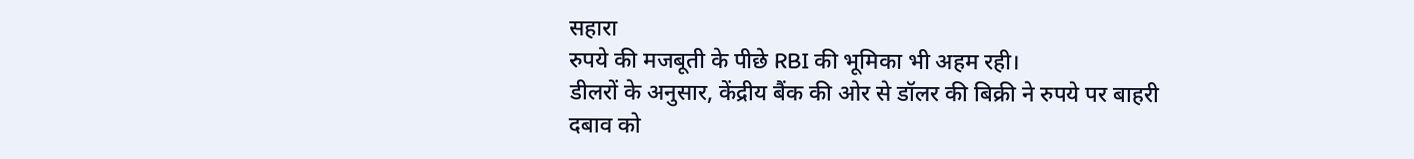सहारा
रुपये की मजबूती के पीछे RBI की भूमिका भी अहम रही।
डीलरों के अनुसार, केंद्रीय बैंक की ओर से डॉलर की बिक्री ने रुपये पर बाहरी दबाव को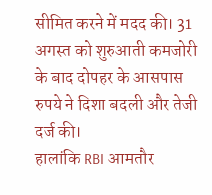सीमित करने में मदद की। 31 अगस्त को शुरुआती कमजोरी के बाद दोपहर के आसपास रुपये ने दिशा बदली और तेजी दर्ज की।
हालांकि RBI आमतौर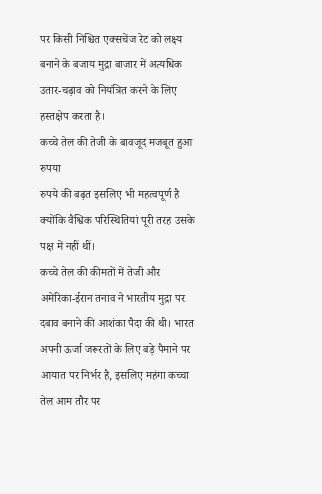पर किसी निश्चित एक्सचेंज रेट को लक्ष्य बनाने के बजाय मुद्रा बाजार में अत्यधिक उतार-चढ़ाव को नियंत्रित करने के लिए हस्तक्षेप करता है।
कच्चे तेल की तेजी के बावजूद मजबूत हुआ रुपया
रुपये की बढ़त इसलिए भी महत्वपूर्ण है क्योंकि वैश्विक परिस्थितियां पूरी तरह उसके पक्ष में नहीं थीं।
कच्चे तेल की कीमतों में तेजी और अमेरिका-ईरान तनाव ने भारतीय मुद्रा पर दबाव बनाने की आशंका पैदा की थी। भारत अपनी ऊर्जा जरूरतों के लिए बड़े पैमाने पर आयात पर निर्भर है, इसलिए महंगा कच्चा तेल आम तौर पर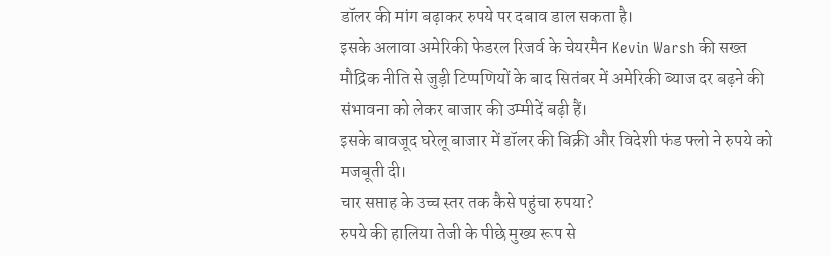डॉलर की मांग बढ़ाकर रुपये पर दबाव डाल सकता है।
इसके अलावा अमेरिकी फेडरल रिजर्व के चेयरमैन Kevin Warsh की सख्त मौद्रिक नीति से जुड़ी टिप्पणियों के बाद सितंबर में अमेरिकी ब्याज दर बढ़ने की संभावना को लेकर बाजार की उम्मीदें बढ़ी हैं।
इसके बावजूद घरेलू बाजार में डॉलर की बिक्री और विदेशी फंड फ्लो ने रुपये को मजबूती दी।
चार सप्ताह के उच्च स्तर तक कैसे पहुंचा रुपया?
रुपये की हालिया तेजी के पीछे मुख्य रूप से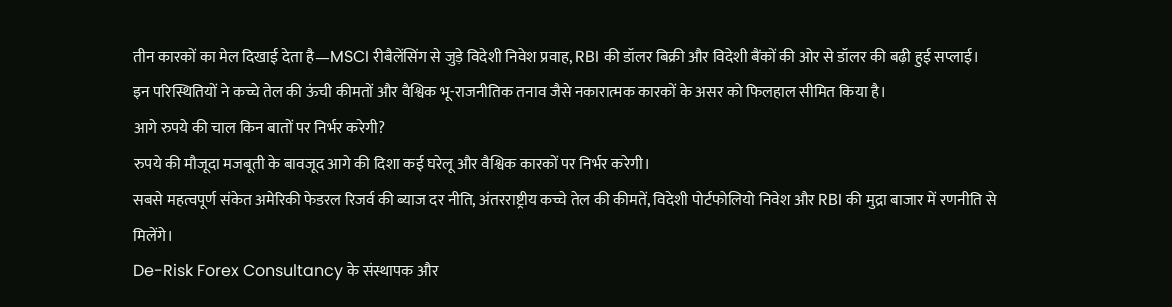तीन कारकों का मेल दिखाई देता है—MSCI रीबैलेंसिंग से जुड़े विदेशी निवेश प्रवाह, RBI की डॉलर बिक्री और विदेशी बैंकों की ओर से डॉलर की बढ़ी हुई सप्लाई।
इन परिस्थितियों ने कच्चे तेल की ऊंची कीमतों और वैश्विक भू-राजनीतिक तनाव जैसे नकारात्मक कारकों के असर को फिलहाल सीमित किया है।
आगे रुपये की चाल किन बातों पर निर्भर करेगी?
रुपये की मौजूदा मजबूती के बावजूद आगे की दिशा कई घरेलू और वैश्विक कारकों पर निर्भर करेगी।
सबसे महत्वपूर्ण संकेत अमेरिकी फेडरल रिजर्व की ब्याज दर नीति, अंतरराष्ट्रीय कच्चे तेल की कीमतें, विदेशी पोर्टफोलियो निवेश और RBI की मुद्रा बाजार में रणनीति से मिलेंगे।
De-Risk Forex Consultancy के संस्थापक और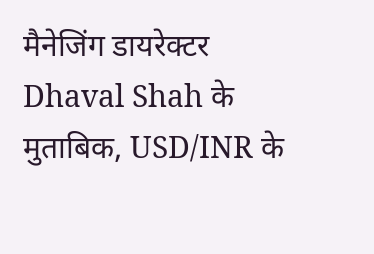मैनेजिंग डायरेक्टर Dhaval Shah के मुताबिक, USD/INR के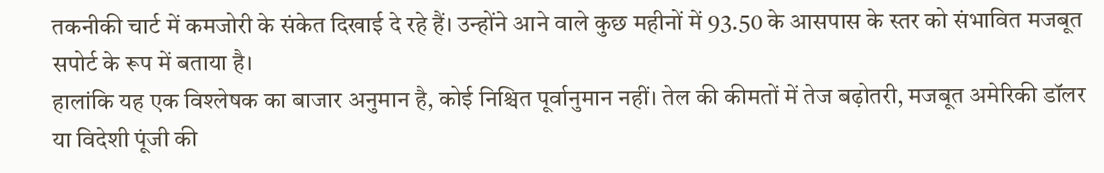तकनीकी चार्ट में कमजोरी के संकेत दिखाई दे रहे हैं। उन्होंने आने वाले कुछ महीनों में 93.50 के आसपास के स्तर को संभावित मजबूत सपोर्ट के रूप में बताया है।
हालांकि यह एक विश्लेषक का बाजार अनुमान है, कोई निश्चित पूर्वानुमान नहीं। तेल की कीमतों में तेज बढ़ोतरी, मजबूत अमेरिकी डॉलर या विदेशी पूंजी की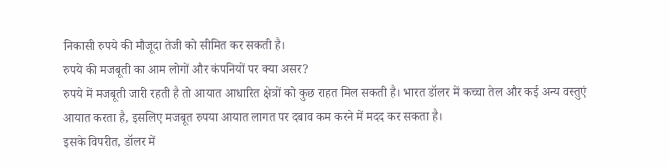निकासी रुपये की मौजूदा तेजी को सीमित कर सकती है।
रुपये की मजबूती का आम लोगों और कंपनियों पर क्या असर?
रुपये में मजबूती जारी रहती है तो आयात आधारित क्षेत्रों को कुछ राहत मिल सकती है। भारत डॉलर में कच्चा तेल और कई अन्य वस्तुएं आयात करता है, इसलिए मजबूत रुपया आयात लागत पर दबाव कम करने में मदद कर सकता है।
इसके विपरीत, डॉलर में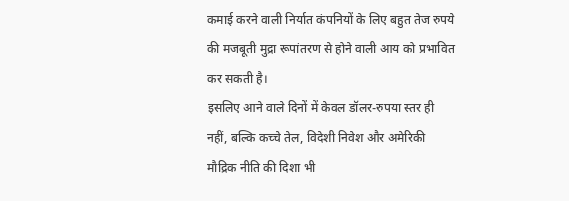कमाई करने वाली निर्यात कंपनियों के लिए बहुत तेज रुपये की मजबूती मुद्रा रूपांतरण से होने वाली आय को प्रभावित कर सकती है।
इसलिए आने वाले दिनों में केवल डॉलर-रुपया स्तर ही नहीं, बल्कि कच्चे तेल, विदेशी निवेश और अमेरिकी मौद्रिक नीति की दिशा भी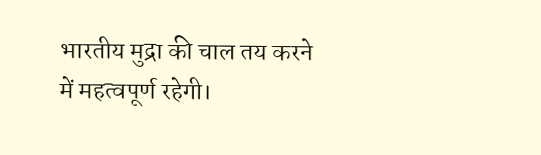भारतीय मुद्रा की चाल तय करने में महत्वपूर्ण रहेगी।